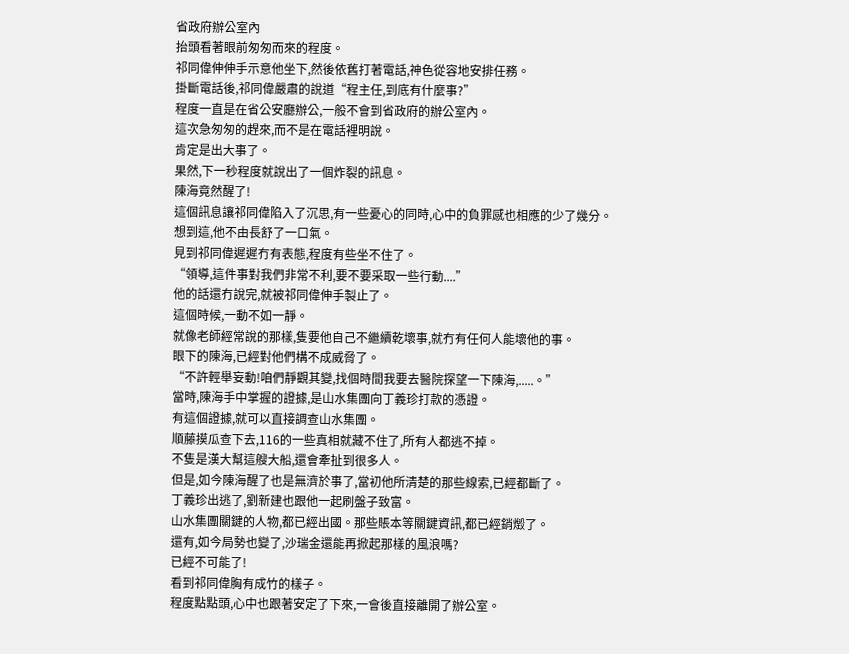省政府辦公室內
抬頭看著眼前匆匆而來的程度。
祁同偉伸伸手示意他坐下,然後依舊打著電話,神色從容地安排任務。
掛斷電話後,祁同偉嚴肅的說道“程主任,到底有什麼事?”
程度一直是在省公安廳辦公,一般不會到省政府的辦公室內。
這次急匆匆的趕來,而不是在電話裡明說。
肯定是出大事了。
果然,下一秒程度就說出了一個炸裂的訊息。
陳海竟然醒了!
這個訊息讓祁同偉陷入了沉思,有一些憂心的同時,心中的負罪感也相應的少了幾分。
想到這,他不由長舒了一口氣。
見到祁同偉遲遲冇有表態,程度有些坐不住了。
“領導,這件事對我們非常不利,要不要采取一些行動....”
他的話還冇說完,就被祁同偉伸手製止了。
這個時候,一動不如一靜。
就像老師經常說的那樣,隻要他自己不繼續乾壞事,就冇有任何人能壞他的事。
眼下的陳海,已經對他們構不成威脅了。
“不許輕舉妄動!咱們靜觀其變,找個時間我要去醫院探望一下陳海,.....。”
當時,陳海手中掌握的證據,是山水集團向丁義珍打款的憑證。
有這個證據,就可以直接調查山水集團。
順藤摸瓜查下去,116的一些真相就藏不住了,所有人都逃不掉。
不隻是漢大幫這艘大船,還會牽扯到很多人。
但是,如今陳海醒了也是無濟於事了,當初他所清楚的那些線索,已經都斷了。
丁義珍出逃了,劉新建也跟他一起刷盤子致富。
山水集團關鍵的人物,都已經出國。那些賬本等關鍵資訊,都已經銷燬了。
還有,如今局勢也變了,沙瑞金還能再掀起那樣的風浪嗎?
已經不可能了!
看到祁同偉胸有成竹的樣子。
程度點點頭,心中也跟著安定了下來,一會後直接離開了辦公室。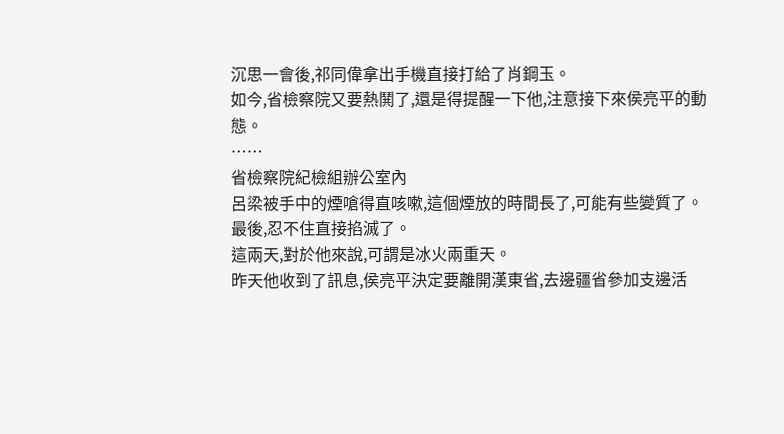沉思一會後,祁同偉拿出手機直接打給了肖鋼玉。
如今,省檢察院又要熱鬨了,還是得提醒一下他,注意接下來侯亮平的動態。
……
省檢察院紀檢組辦公室內
呂梁被手中的煙嗆得直咳嗽,這個煙放的時間長了,可能有些變質了。
最後,忍不住直接掐滅了。
這兩天,對於他來說,可謂是冰火兩重天。
昨天他收到了訊息,侯亮平決定要離開漢東省,去邊疆省參加支邊活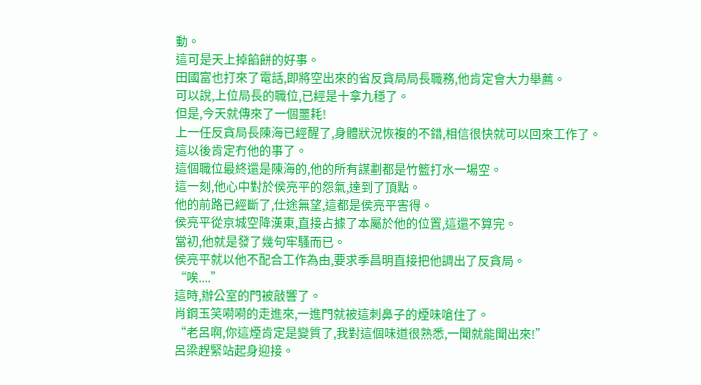動。
這可是天上掉餡餅的好事。
田國富也打來了電話,即將空出來的省反貪局局長職務,他肯定會大力舉薦。
可以說,上位局長的職位,已經是十拿九穩了。
但是,今天就傳來了一個噩耗!
上一任反貪局長陳海已經醒了,身體狀況恢複的不錯,相信很快就可以回來工作了。
這以後肯定冇他的事了。
這個職位最終還是陳海的,他的所有謀劃都是竹籃打水一場空。
這一刻,他心中對於侯亮平的怨氣,達到了頂點。
他的前路已經斷了,仕途無望,這都是侯亮平害得。
侯亮平從京城空降漢東,直接占據了本屬於他的位置,這還不算完。
當初,他就是發了幾句牢騷而已。
侯亮平就以他不配合工作為由,要求季昌明直接把他調出了反貪局。
“唉....”
這時,辦公室的門被敲響了。
肖鋼玉笑嗬嗬的走進來,一進門就被這刺鼻子的煙味嗆住了。
“老呂啊,你這煙肯定是變質了,我對這個味道很熟悉,一聞就能聞出來!”
呂梁趕緊站起身迎接。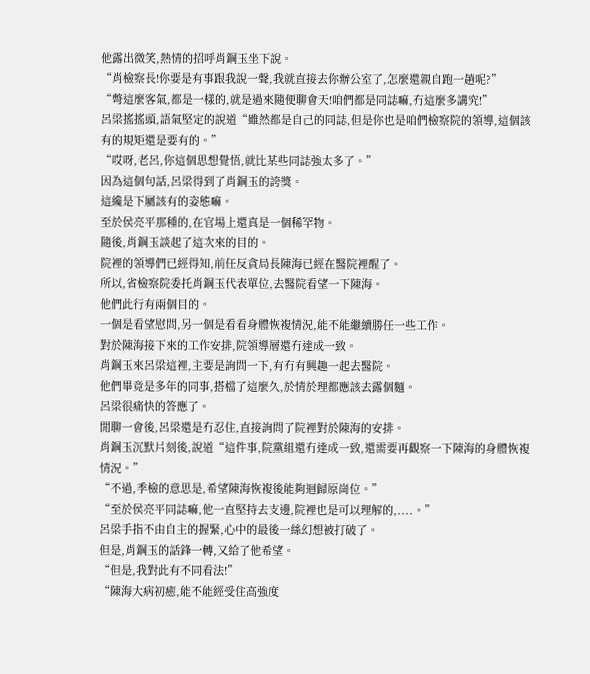他露出微笑,熱情的招呼肖鋼玉坐下說。
“肖檢察長!你要是有事跟我說一聲,我就直接去你辦公室了,怎麼還親自跑一趟呢?”
“彆這麼客氣,都是一樣的,就是過來隨便聊會天!咱們都是同誌嘛,冇這麼多講究!”
呂梁搖搖頭,語氣堅定的說道“雖然都是自己的同誌,但是你也是咱們檢察院的領導,這個該有的規矩還是要有的。”
“哎呀,老呂,你這個思想覺悟,就比某些同誌強太多了。”
因為這個句話,呂梁得到了肖鋼玉的誇獎。
這纔是下屬該有的姿態嘛。
至於侯亮平那種的,在官場上還真是一個稀罕物。
隨後,肖鋼玉談起了這次來的目的。
院裡的領導們已經得知,前任反貪局長陳海已經在醫院裡醒了。
所以,省檢察院委托肖鋼玉代表單位,去醫院看望一下陳海。
他們此行有兩個目的。
一個是看望慰問,另一個是看看身體恢複情況,能不能繼續勝任一些工作。
對於陳海接下來的工作安排,院領導層還冇達成一致。
肖鋼玉來呂梁這裡,主要是詢問一下,有冇有興趣一起去醫院。
他們畢竟是多年的同事,搭檔了這麼久,於情於理都應該去露個麵。
呂梁很痛快的答應了。
閒聊一會後,呂梁還是冇忍住,直接詢問了院裡對於陳海的安排。
肖鋼玉沉默片刻後,說道“這件事,院黨組還冇達成一致,還需要再觀察一下陳海的身體恢複情況。”
“不過,季檢的意思是,希望陳海恢複後能夠迴歸原崗位。”
“至於侯亮平同誌嘛,他一直堅持去支邊,院裡也是可以理解的,....。”
呂梁手指不由自主的握緊,心中的最後一絲幻想被打破了。
但是,肖鋼玉的話鋒一轉,又給了他希望。
“但是,我對此有不同看法!”
“陳海大病初癒,能不能經受住高強度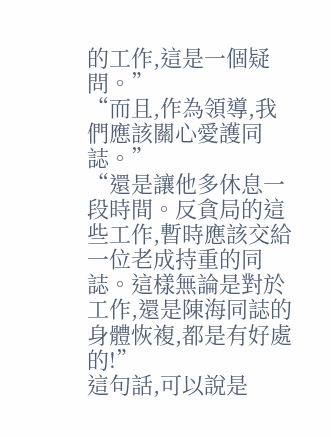的工作,這是一個疑問。”
“而且,作為領導,我們應該關心愛護同誌。”
“還是讓他多休息一段時間。反貪局的這些工作,暫時應該交給一位老成持重的同誌。這樣無論是對於工作,還是陳海同誌的身體恢複,都是有好處的!”
這句話,可以說是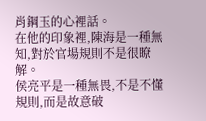肖鋼玉的心裡話。
在他的印象裡,陳海是一種無知,對於官場規則不是很瞭解。
侯亮平是一種無畏,不是不懂規則,而是故意破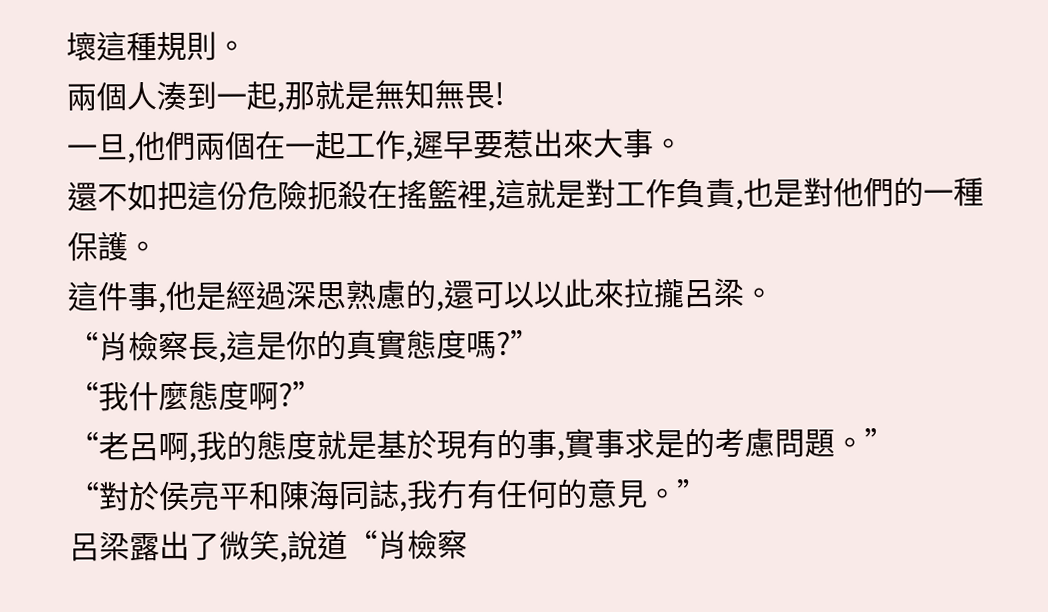壞這種規則。
兩個人湊到一起,那就是無知無畏!
一旦,他們兩個在一起工作,遲早要惹出來大事。
還不如把這份危險扼殺在搖籃裡,這就是對工作負責,也是對他們的一種保護。
這件事,他是經過深思熟慮的,還可以以此來拉攏呂梁。
“肖檢察長,這是你的真實態度嗎?”
“我什麼態度啊?”
“老呂啊,我的態度就是基於現有的事,實事求是的考慮問題。”
“對於侯亮平和陳海同誌,我冇有任何的意見。”
呂梁露出了微笑,說道“肖檢察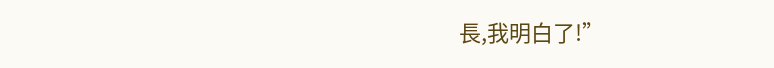長,我明白了!”